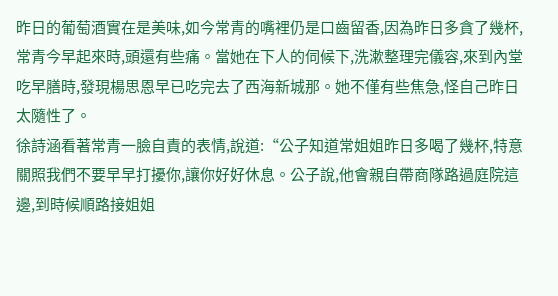昨日的葡萄酒實在是美味,如今常青的嘴裡仍是口齒留香,因為昨日多貪了幾杯,常青今早起來時,頭還有些痛。當她在下人的伺候下,洗漱整理完儀容,來到內堂吃早膳時,發現楊思恩早已吃完去了西海新城那。她不僅有些焦急,怪自己昨日太隨性了。
徐詩涵看著常青一臉自責的表情,說道:“公子知道常姐姐昨日多喝了幾杯,特意關照我們不要早早打擾你,讓你好好休息。公子說,他會親自帶商隊路過庭院這邊,到時候順路接姐姐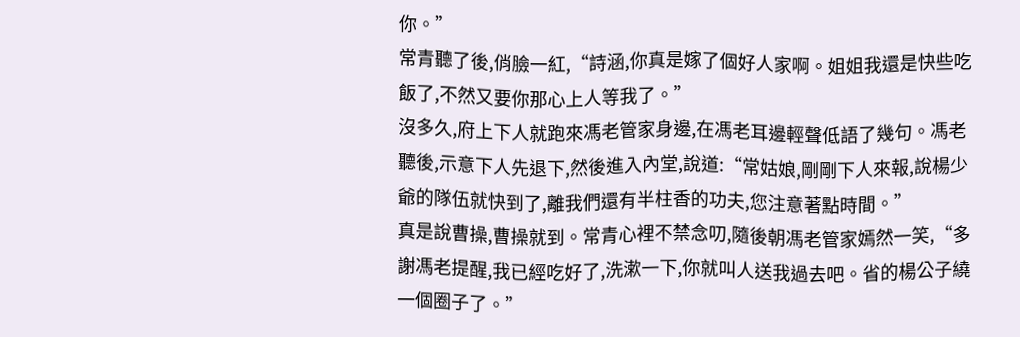你。”
常青聽了後,俏臉一紅,“詩涵,你真是嫁了個好人家啊。姐姐我還是快些吃飯了,不然又要你那心上人等我了。”
沒多久,府上下人就跑來馮老管家身邊,在馮老耳邊輕聲低語了幾句。馮老聽後,示意下人先退下,然後進入內堂,說道:“常姑娘,剛剛下人來報,說楊少爺的隊伍就快到了,離我們還有半柱香的功夫,您注意著點時間。”
真是說曹操,曹操就到。常青心裡不禁念叨,隨後朝馮老管家嫣然一笑,“多謝馮老提醒,我已經吃好了,洗漱一下,你就叫人送我過去吧。省的楊公子繞一個圈子了。”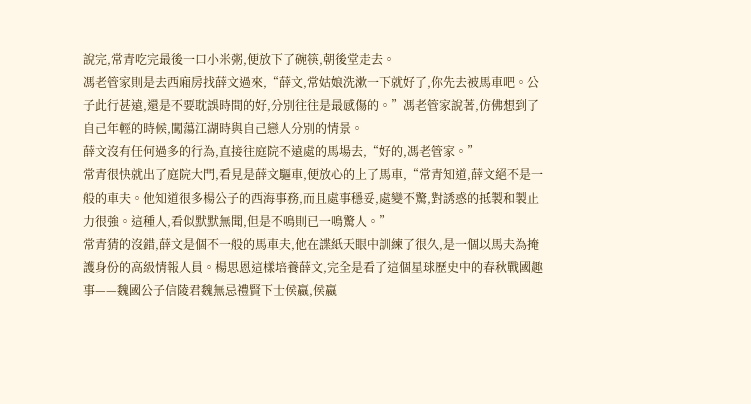說完,常青吃完最後一口小米粥,便放下了碗筷,朝後堂走去。
馮老管家則是去西廂房找薛文過來,“薛文,常姑娘洗漱一下就好了,你先去被馬車吧。公子此行甚遠,還是不要耽誤時間的好,分別往往是最感傷的。”馮老管家說著,仿佛想到了自己年輕的時候,闖蕩江湖時與自己戀人分別的情景。
薛文沒有任何過多的行為,直接往庭院不遠處的馬場去,“好的,馮老管家。”
常青很快就出了庭院大門,看見是薛文驅車,便放心的上了馬車,“常青知道,薛文絕不是一般的車夫。他知道很多楊公子的西海事務,而且處事穩妥,處變不驚,對誘惑的抵製和製止力很強。這種人,看似默默無聞,但是不鳴則已一鳴驚人。”
常青猜的沒錯,薛文是個不一般的馬車夫,他在諜紙天眼中訓練了很久,是一個以馬夫為掩護身份的高級情報人員。楊思恩這樣培養薛文,完全是看了這個星球歷史中的春秋戰國趣事——魏國公子信陵君魏無忌禮賢下士侯嬴,侯嬴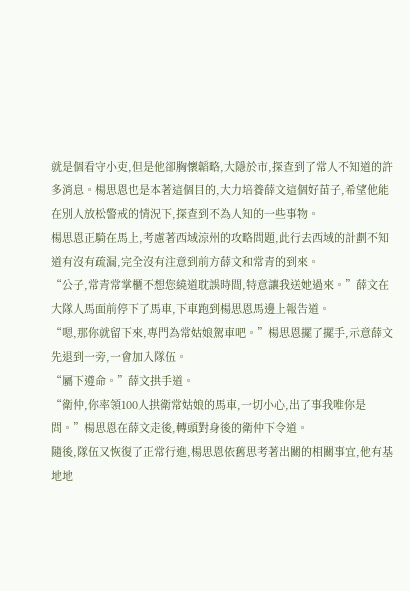就是個看守小吏,但是他卻胸懷韜略,大隱於市,探查到了常人不知道的許多消息。楊思恩也是本著這個目的,大力培養薛文這個好苗子,希望他能在別人放松警戒的情況下,探查到不為人知的一些事物。
楊思恩正騎在馬上,考慮著西域涼州的攻略問題,此行去西域的計劃不知道有沒有疏漏,完全沒有注意到前方薛文和常青的到來。
“公子,常青常掌櫃不想您繞道耽誤時間,特意讓我送她過來。”薛文在大隊人馬面前停下了馬車,下車跑到楊思恩馬邊上報告道。
“嗯,那你就留下來,專門為常姑娘駕車吧。”楊思恩擺了擺手,示意薛文先退到一旁,一會加入隊伍。
“屬下遵命。”薛文拱手道。
“衛仲,你率領100人拱衛常姑娘的馬車,一切小心,出了事我唯你是問。”楊思恩在薛文走後,轉頭對身後的衛仲下令道。
隨後,隊伍又恢復了正常行進,楊思恩依舊思考著出關的相關事宜,他有基地地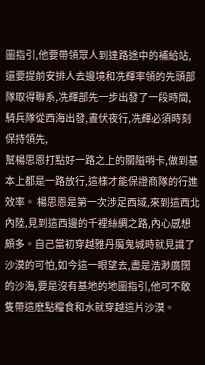圖指引,他要帶領眾人到達路途中的補給站,還要提前安排人去邊境和冼輝率領的先頭部隊取得聯系,冼輝部先一步出發了一段時間,騎兵隊從西海出發,晝伏夜行,冼輝必須時刻保持領先,
幫楊思恩打點好一路之上的關隘哨卡,做到基本上都是一路放行,這樣才能保證商隊的行進效率。 楊思恩是第一次涉足西域,來到這西北內陸,見到這西邊的千裡絲綢之路,內心感想頗多。自己當初穿越雅丹魔鬼城時就見識了沙漠的可怕,如今這一眼望去,盡是浩渺廣闊的沙海,要是沒有基地的地圖指引,他可不敢隻帶這麽點糧食和水就穿越這片沙漠。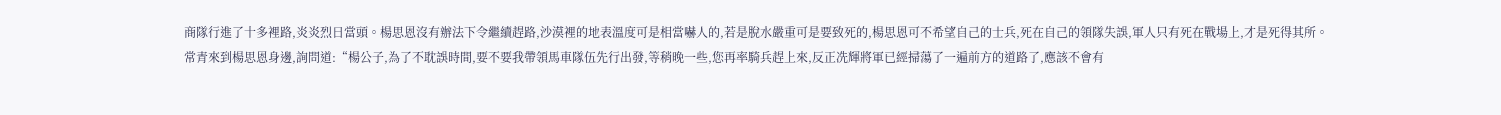商隊行進了十多裡路,炎炎烈日當頭。楊思恩沒有辦法下令繼續趕路,沙漠裡的地表溫度可是相當嚇人的,若是脫水嚴重可是要致死的,楊思恩可不希望自己的士兵,死在自己的領隊失誤,軍人只有死在戰場上,才是死得其所。
常青來到楊思恩身邊,詢問道:“楊公子,為了不耽誤時間,要不要我帶領馬車隊伍先行出發,等稍晚一些,您再率騎兵趕上來,反正冼輝將軍已經掃蕩了一遍前方的道路了,應該不會有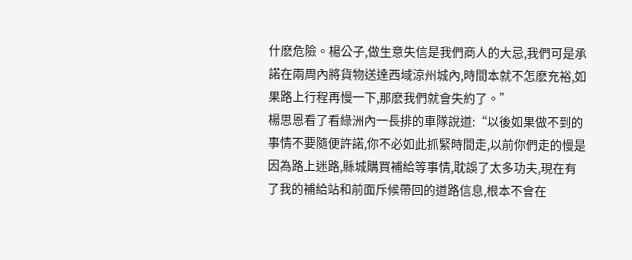什麽危險。楊公子,做生意失信是我們商人的大忌,我們可是承諾在兩周內將貨物送達西域涼州城內,時間本就不怎麽充裕,如果路上行程再慢一下,那麽我們就會失約了。”
楊思恩看了看綠洲內一長排的車隊說道:“以後如果做不到的事情不要隨便許諾,你不必如此抓緊時間走,以前你們走的慢是因為路上迷路,縣城購買補給等事情,耽誤了太多功夫,現在有了我的補給站和前面斥候帶回的道路信息,根本不會在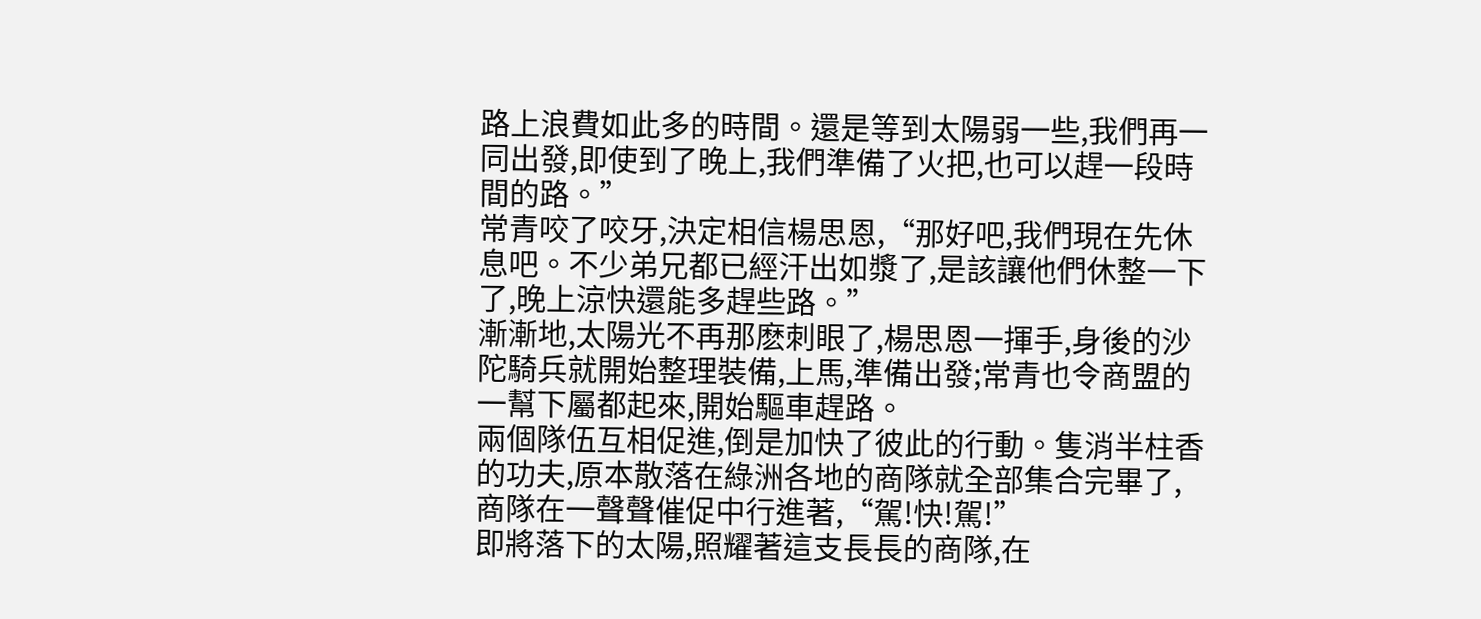路上浪費如此多的時間。還是等到太陽弱一些,我們再一同出發,即使到了晚上,我們準備了火把,也可以趕一段時間的路。”
常青咬了咬牙,決定相信楊思恩,“那好吧,我們現在先休息吧。不少弟兄都已經汗出如漿了,是該讓他們休整一下了,晚上涼快還能多趕些路。”
漸漸地,太陽光不再那麽刺眼了,楊思恩一揮手,身後的沙陀騎兵就開始整理裝備,上馬,準備出發;常青也令商盟的一幫下屬都起來,開始驅車趕路。
兩個隊伍互相促進,倒是加快了彼此的行動。隻消半柱香的功夫,原本散落在綠洲各地的商隊就全部集合完畢了,商隊在一聲聲催促中行進著,“駕!快!駕!”
即將落下的太陽,照耀著這支長長的商隊,在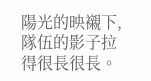陽光的映襯下,隊伍的影子拉得很長很長。